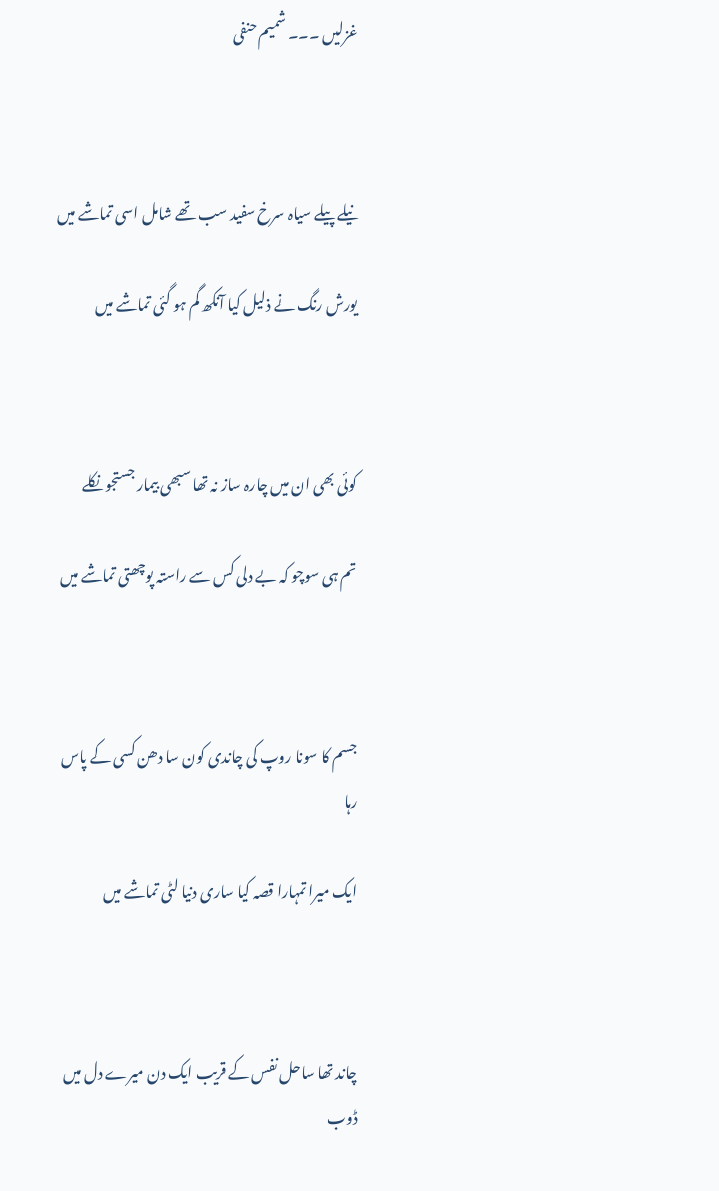غزلیں ۔۔۔ شمیم حنفی



نیلے پیلے سیاہ سرخ سفید سب تھے شامل اسی تماشے میں

یورش رنگ نے ذلیل کیا آنکھ گم ہو گئی تماشے میں



کوئی بھی ان میں چارہ ساز نہ تھا سبھی بیمار جستجو نکلے

تم ہی سوچو کہ بے دلی کس سے راستہ پوچھتی تماشے میں



جسم کا سونا روپ کی چاندی کون سا دھن کسی کے پاس رہا

ایک میرا تمہارا قصہ کیا ساری دنیا لٹی تماشے میں



چاند تھا ساحل نفس کے قریب ایک دن میرے دل میں ڈوب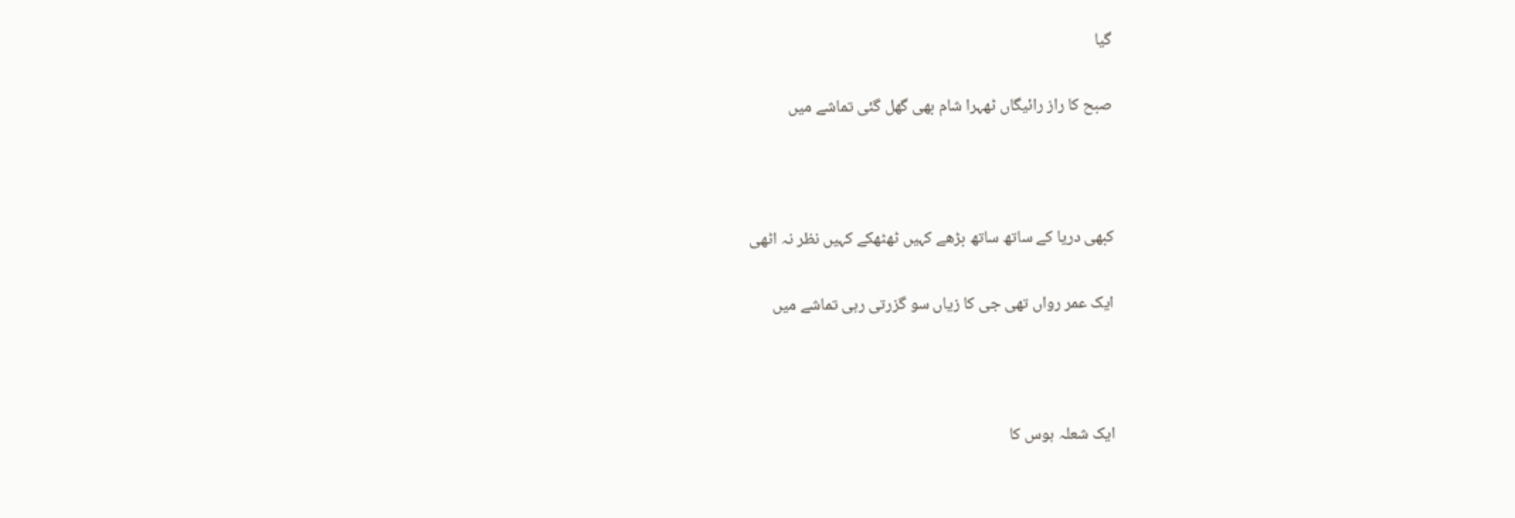گیا

صبح کا راز رائیگاں ٹھہرا شام بھی گھل گئی تماشے میں



کبھی دریا کے ساتھ ساتھ بڑھے کہیں ٹھٹھکے کہیں نظر نہ اٹھی

ایک عمر رواں تھی جی کا زیاں سو گزرتی رہی تماشے میں



ایک شعلہ ہوس کا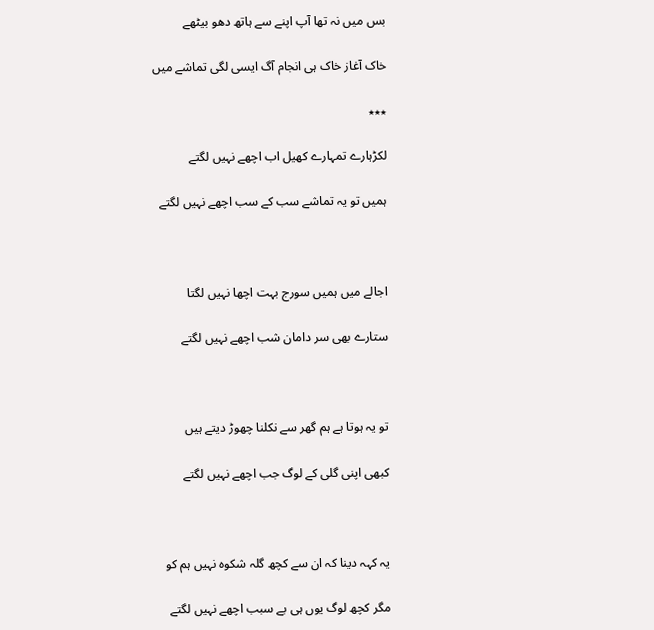بس میں نہ تھا آپ اپنے سے ہاتھ دھو بیٹھے

خاک آغاز خاک ہی انجام آگ ایسی لگی تماشے میں

٭٭٭

لکڑہارے تمہارے کھیل اب اچھے نہیں لگتے

ہمیں تو یہ تماشے سب کے سب اچھے نہیں لگتے



اجالے میں ہمیں سورج بہت اچھا نہیں لگتا

ستارے بھی سر دامان شب اچھے نہیں لگتے



تو یہ ہوتا ہے ہم گھر سے نکلنا چھوڑ دیتے ہیں

کبھی اپنی گلی کے لوگ جب اچھے نہیں لگتے



یہ کہہ دینا کہ ان سے کچھ گلہ شکوہ نہیں ہم کو

مگر کچھ لوگ یوں ہی بے سبب اچھے نہیں لگتے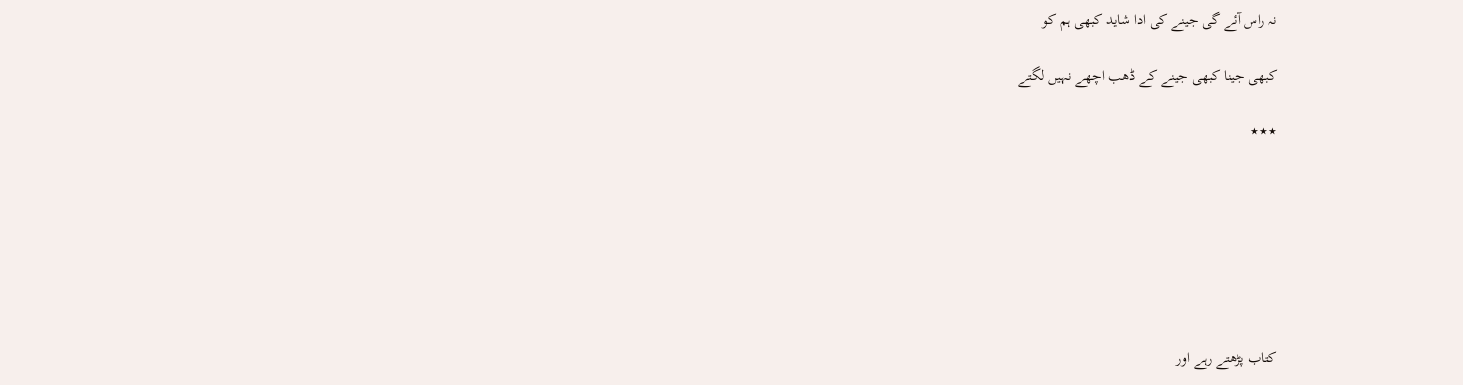نہ راس آئے گی جینے کی ادا شاید کبھی ہم کو

کبھی جینا کبھی جینے کے ڈھب اچھے نہیں لگتے

٭٭٭







کتاب پڑھتے رہے اور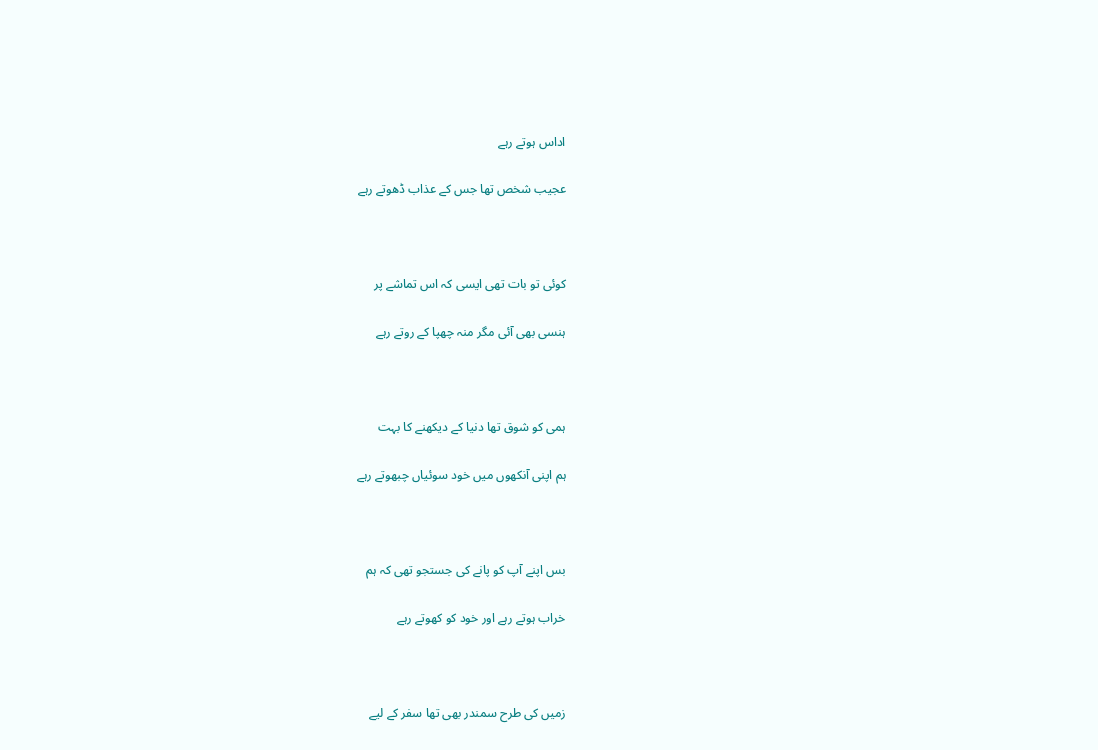اداس ہوتے رہے

عجیب شخص تھا جس کے عذاب ڈھوتے رہے



کوئی تو بات تھی ایسی کہ اس تماشے پر

ہنسی بھی آئی مگر منہ چھپا کے روتے رہے



ہمی کو شوق تھا دنیا کے دیکھنے کا بہت

ہم اپنی آنکھوں میں خود سوئیاں چبھوتے رہے



بس اپنے آپ کو پانے کی جستجو تھی کہ ہم

خراب ہوتے رہے اور خود کو کھوتے رہے



زمیں کی طرح سمندر بھی تھا سفر کے لیے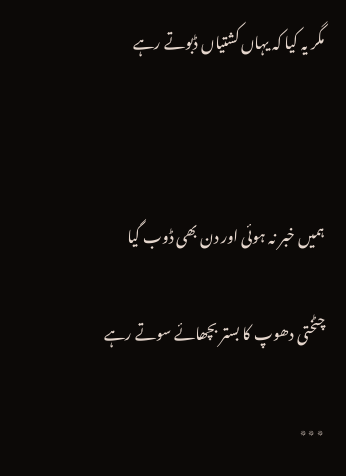مگر یہ کیا کہ یہاں کشتیاں ڈبوتے رہے



ہمیں خبر نہ ہوئی اور دن بھی ڈوب گیا

چٹختی دھوپ کا بستر بچھائے سوتے رہے

٭٭٭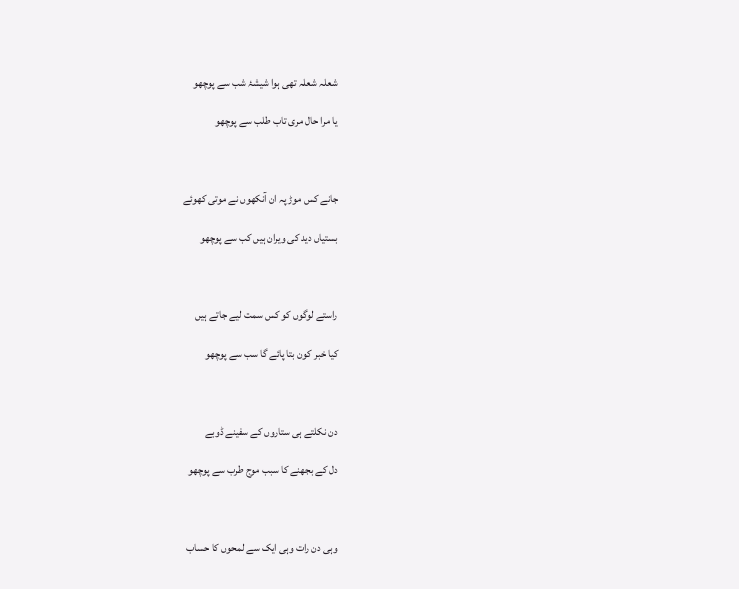شعلہ شعلہ تھی ہوا شیشۂ شب سے پوچھو

یا مرا حال مری تاب طلب سے پوچھو



جانے کس موڑ پہ ان آنکھوں نے موتی کھوئے

بستیاں دید کی ویران ہیں کب سے پوچھو



راستے لوگوں کو کس سمت لیے جاتے ہیں

کیا خبر کون بتا پائے گا سب سے پوچھو



دن نکلتے ہی ستاروں کے سفینے ڈوبے

دل کے بجھنے کا سبب موج طرب سے پوچھو



وہی دن رات وہی ایک سے لمحوں کا حساب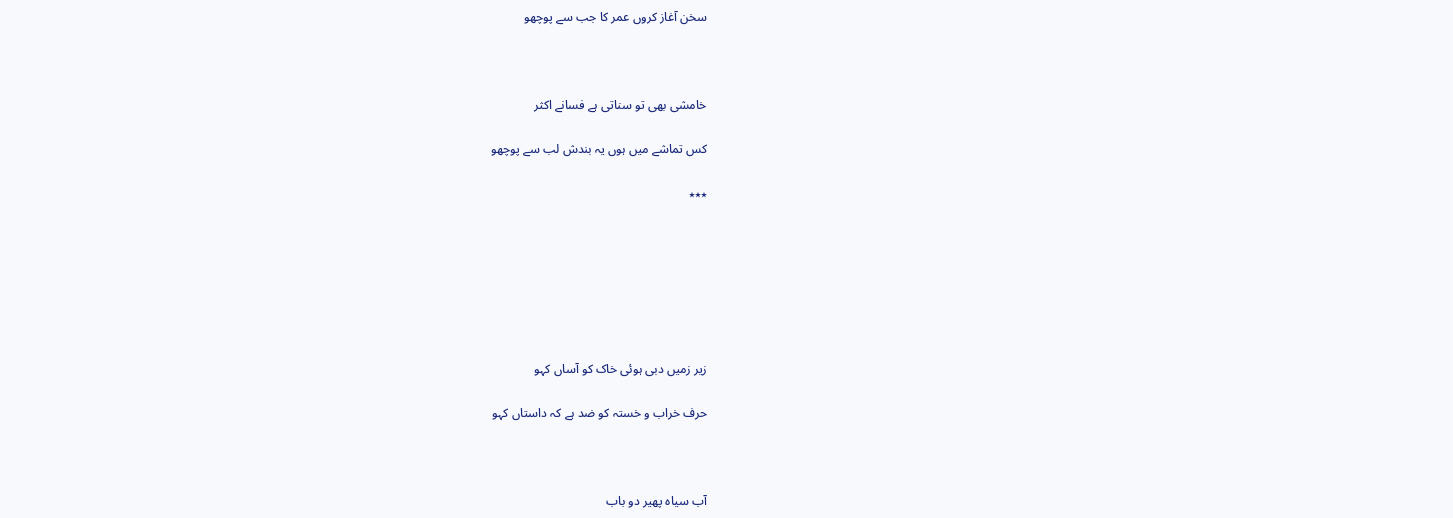سخن آغاز کروں عمر کا جب سے پوچھو



خامشی بھی تو سناتی ہے فسانے اکثر

کس تماشے میں ہوں یہ بندش لب سے پوچھو

٭٭٭







زیر زمیں دبی ہوئی خاک کو آساں کہو

حرف خراب و خستہ کو ضد ہے کہ داستاں کہو



آب سیاہ پھیر دو باب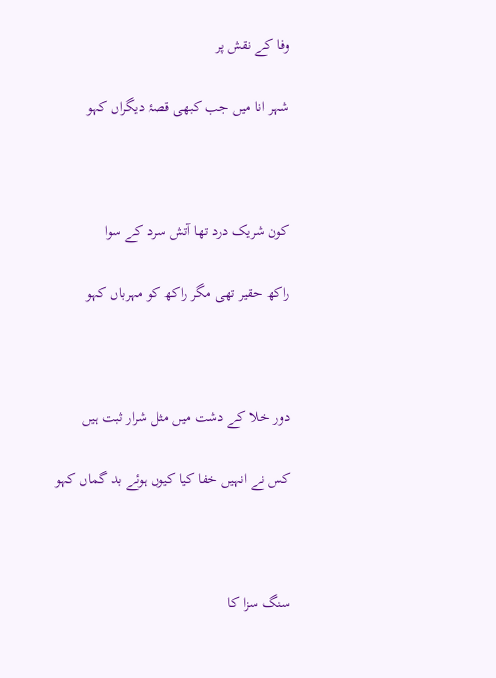وفا کے نقش پر

شہر انا میں جب کبھی قصۂ دیگراں کہو



کون شریک درد تھا آتش سرد کے سوا

راکھ حقیر تھی مگر راکھ کو مہرباں کہو



دور خلا کے دشت میں مثل شرار ثبت ہیں

کس نے انہیں خفا کیا کیوں ہوئے بد گماں کہو



سنگ سزا کا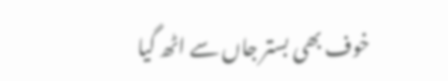خوف بھی بستر جاں سے اٹھ گیا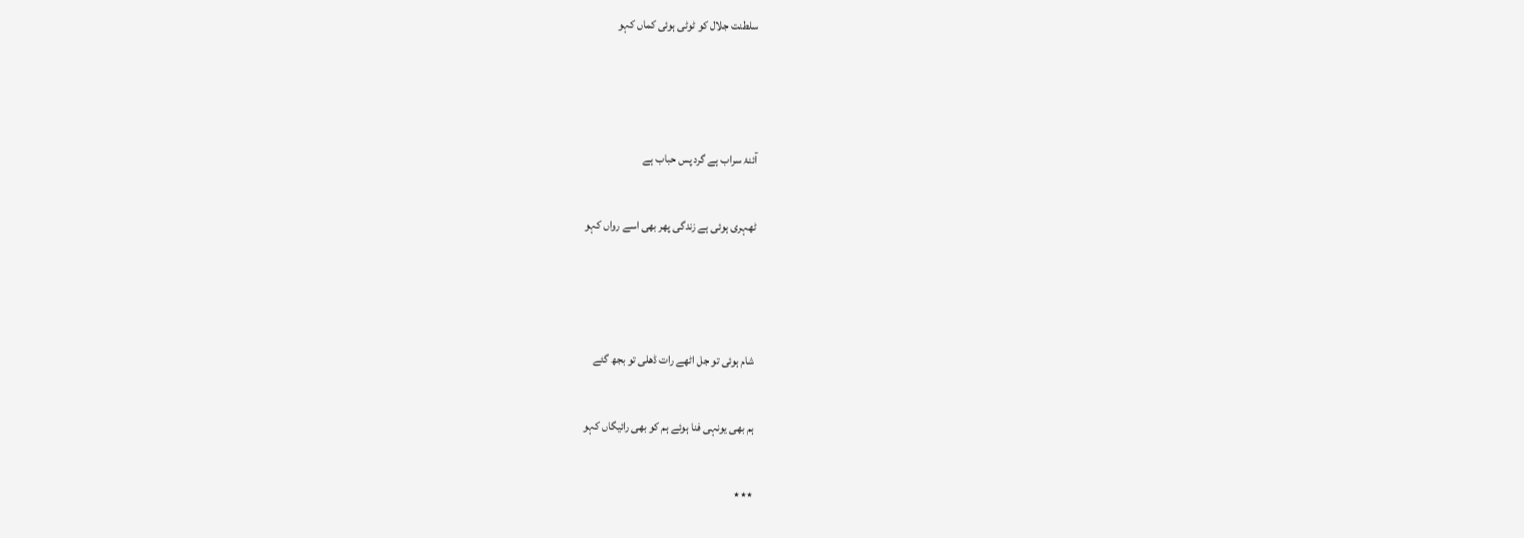سلطنت جلال کو ٹوٹی ہوئی کماں کہو



آئنۂ سراب ہے گرد پس حباب ہے

ٹھہری ہوئی ہے زندگی پھر بھی اسے رواں کہو



شام ہوئی تو جل اٹھے رات ڈھلی تو بجھ گئے

ہم بھی یونہی فنا ہوئے ہم کو بھی رائیگاں کہو

٭٭٭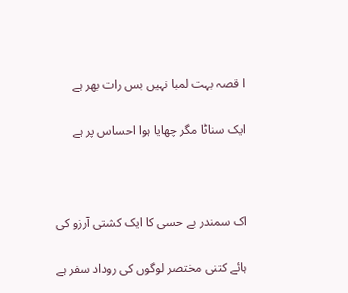ا قصہ بہت لمبا نہیں بس رات بھر ہے

ایک سناٹا مگر چھایا ہوا احساس پر ہے



اک سمندر بے حسی کا ایک کشتی آرزو کی

ہائے کتنی مختصر لوگوں کی روداد سفر ہے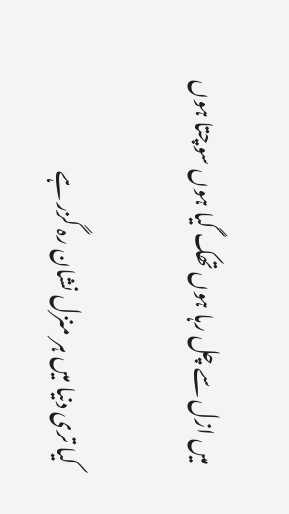میں ازل سے چل رہا ہوں تھک گیا ہوں سوچتا ہوں

کیا تری دنیا میں ہر منزل نشان رہ گزر ہے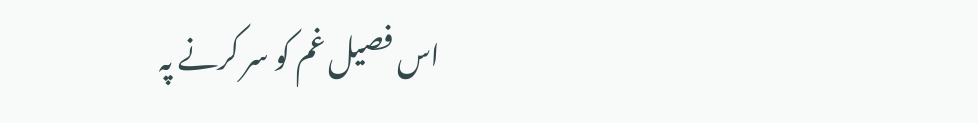اس فصیل غم کو سر کرنے پہ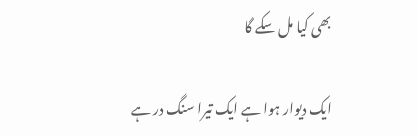بھی کیا مل سکے گا

ایک دیوار ہوا ہے ایک تیرا سنگ در ہے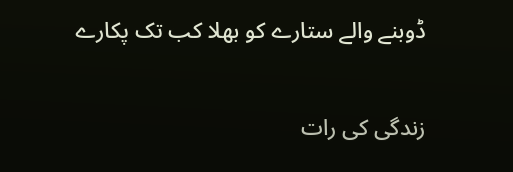ڈوبنے والے ستارے کو بھلا کب تک پکارے

زندگی کی رات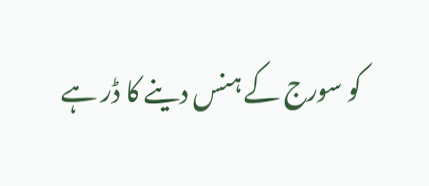کو سورج کے ہنس دینے کا ڈر ہے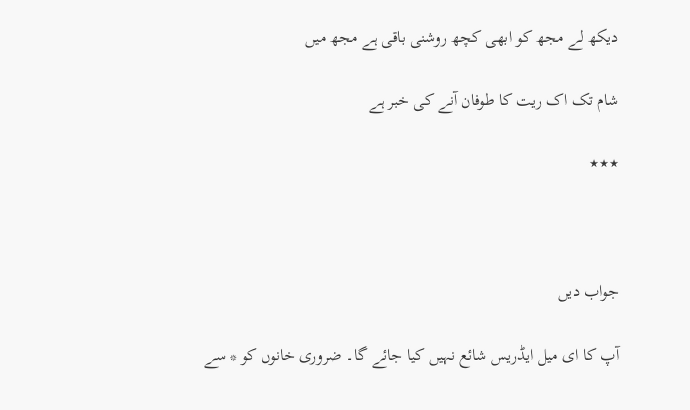دیکھ لے مجھ کو ابھی کچھ روشنی باقی ہے مجھ میں

شام تک اک ریت کا طوفان آنے کی خبر ہے

٭٭٭



جواب دیں

آپ کا ای میل ایڈریس شائع نہیں کیا جائے گا۔ ضروری خانوں کو * سے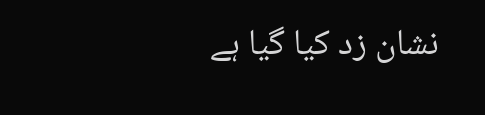نشان زد کیا گیا ہے